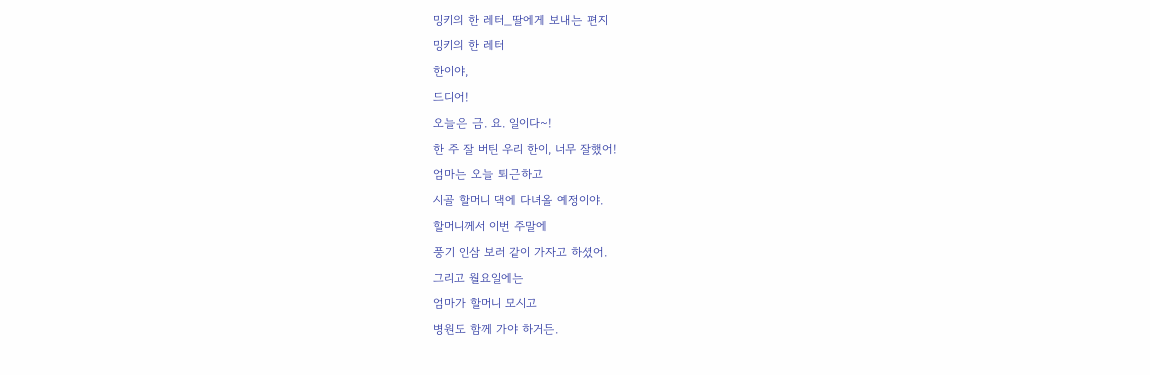밍키의 한 레터_딸에게 보내는 편지
밍키의 한 레터
한이야,
드디어!
오늘은 금. 요. 일이다~!
한 주 잘 버틴 우리 한이, 너무 잘했어!
엄마는 오늘 퇴근하고
시골 할머니 댁에 다녀올 예정이야.
할머니께서 이번 주말에
풍기 인삼 보러 같이 가자고 하셨어.
그리고 월요일에는
엄마가 할머니 모시고
병원도 함께 가야 하거든.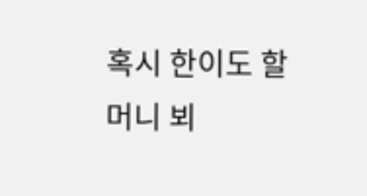혹시 한이도 할머니 뵈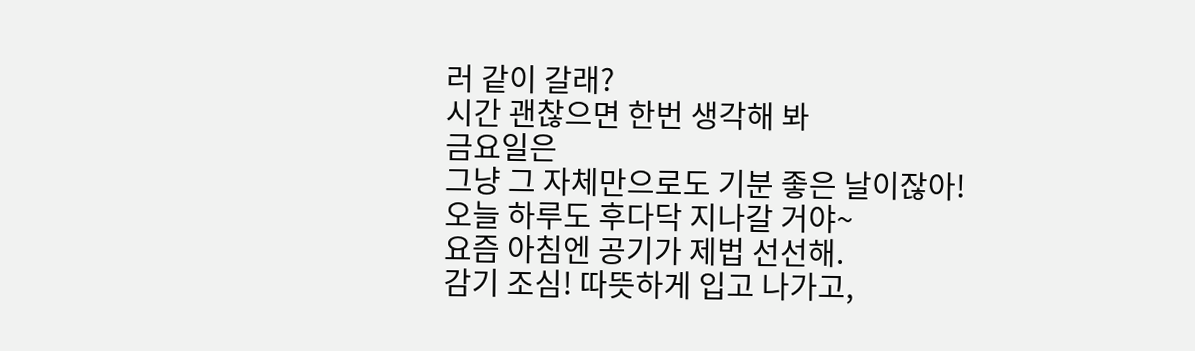러 같이 갈래?
시간 괜찮으면 한번 생각해 봐
금요일은
그냥 그 자체만으로도 기분 좋은 날이잖아!
오늘 하루도 후다닥 지나갈 거야~
요즘 아침엔 공기가 제법 선선해.
감기 조심! 따뜻하게 입고 나가고,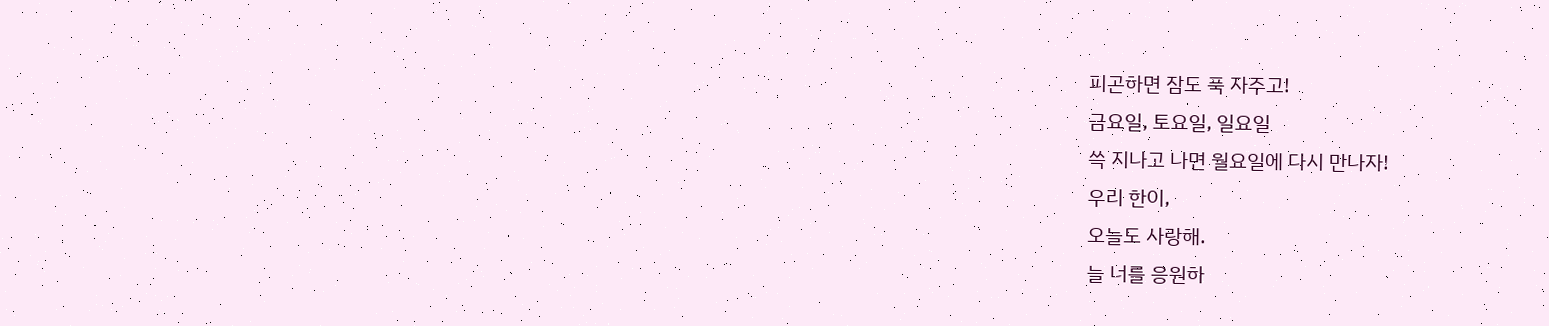피곤하면 잠도 푹 자주고!
금요일, 토요일, 일요일
쓱 지나고 나면 월요일에 다시 만나자!
우리 한이,
오늘도 사랑해.
늘 너를 응원하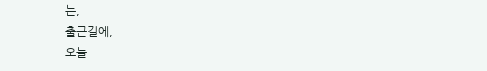는,
출근길에,
오늘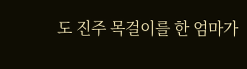도 진주 목걸이를 한 엄마가